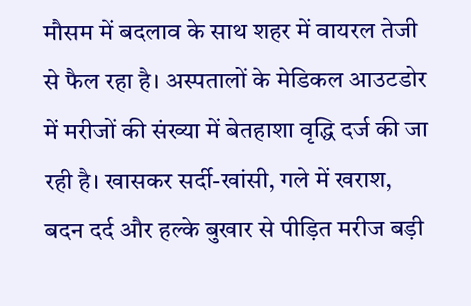मौसम में बदलाव के साथ शहर में वायरल तेजी से फैल रहा है। अस्पतालों के मेडिकल आउटडोर में मरीजों की संख्या में बेतहाशा वृद्धि दर्ज की जा रही है। खासकर सर्दी-खांसी, गले में खराश, बदन दर्द और हल्के बुखार से पीड़ित मरीज बड़ी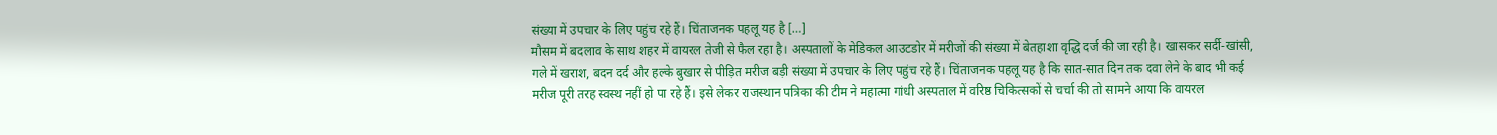संख्या में उपचार के लिए पहुंच रहे हैं। चिंताजनक पहलू यह है […]
मौसम में बदलाव के साथ शहर में वायरल तेजी से फैल रहा है। अस्पतालों के मेडिकल आउटडोर में मरीजों की संख्या में बेतहाशा वृद्धि दर्ज की जा रही है। खासकर सर्दी-खांसी, गले में खराश, बदन दर्द और हल्के बुखार से पीड़ित मरीज बड़ी संख्या में उपचार के लिए पहुंच रहे हैं। चिंताजनक पहलू यह है कि सात-सात दिन तक दवा लेने के बाद भी कई मरीज पूरी तरह स्वस्थ नहीं हो पा रहे हैं। इसे लेकर राजस्थान पत्रिका की टीम ने महात्मा गांधी अस्पताल में वरिष्ठ चिकित्सकों से चर्चा की तो सामने आया कि वायरल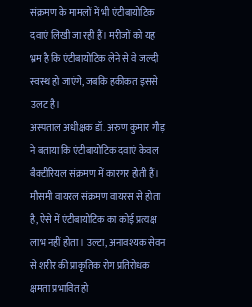संक्रमण के मामलों में भी एंटीबायोटिक दवाएं लिखी जा रही हैं। मरीजों को यह भ्रम है कि एंटीबायोटिक लेने से वे जल्दी स्वस्थ हो जाएंगे, जबकि हकीकत इससे उलट है।
अस्पताल अधीक्षक डॉ. अरुण कुमार गौड़ ने बताया कि एंटीबायोटिक दवाएं केवल बैक्टीरियल संक्रमण में कारगर होती हैं। मौसमी वायरल संक्रमण वायरस से होता है, ऐसे में एंटीबायोटिक का कोई प्रत्यक्ष लाभ नहीं होता। उल्टा, अनावश्यक सेवन से शरीर की प्राकृतिक रोग प्रतिरोधक क्षमता प्रभावित हो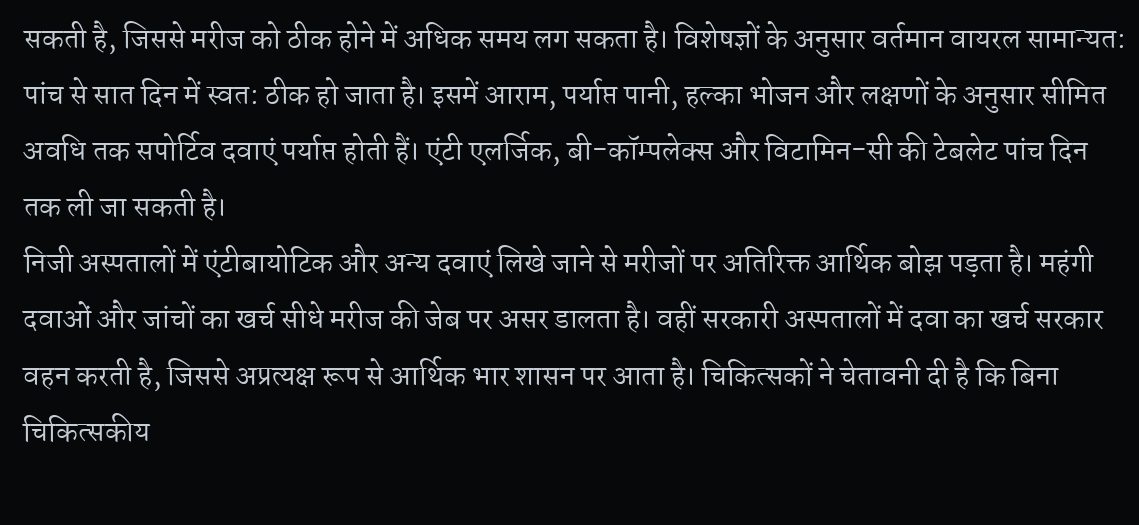सकती है, जिससे मरीज को ठीक होने में अधिक समय लग सकता है। विशेषज्ञों के अनुसार वर्तमान वायरल सामान्यत: पांच से सात दिन में स्वत: ठीक हो जाता है। इसमें आराम, पर्याप्त पानी, हल्का भोजन और लक्षणों के अनुसार सीमित अवधि तक सपोर्टिव दवाएं पर्याप्त होती हैं। एंटी एलर्जिक, बी-कॉम्पलेक्स और विटामिन-सी की टेबलेट पांच दिन तक ली जा सकती है।
निजी अस्पतालों में एंटीबायोटिक और अन्य दवाएं लिखे जाने से मरीजों पर अतिरिक्त आर्थिक बोझ पड़ता है। महंगी दवाओं और जांचों का खर्च सीधे मरीज की जेब पर असर डालता है। वहीं सरकारी अस्पतालों में दवा का खर्च सरकार वहन करती है, जिससे अप्रत्यक्ष रूप से आर्थिक भार शासन पर आता है। चिकित्सकों ने चेतावनी दी है कि बिना चिकित्सकीय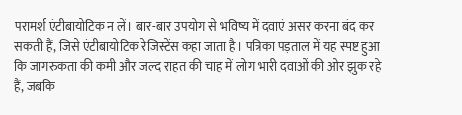परामर्श एंटीबायोटिक न लें। बार-बार उपयोग से भविष्य में दवाएं असर करना बंद कर सकती हैं, जिसे एंटीबायोटिक रेजिस्टेंस कहा जाता है। पत्रिका पड़ताल में यह स्पष्ट हुआ कि जागरुकता की कमी और जल्द राहत की चाह में लोग भारी दवाओं की ओर झुक रहे हैं, जबकि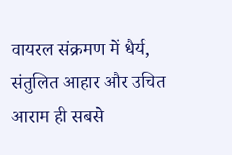वायरल संक्रमण में धैर्य, संतुलित आहार और उचित आराम ही सबसे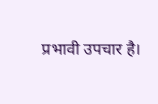प्रभावी उपचार है।